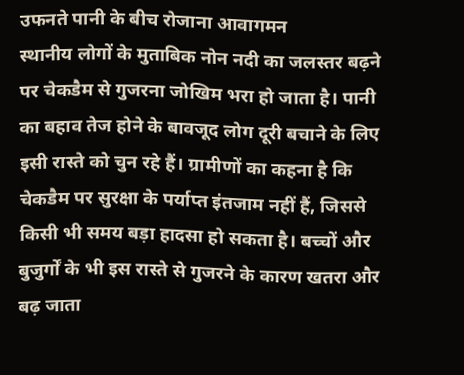उफनते पानी के बीच रोजाना आवागमन
स्थानीय लोगों के मुताबिक नोन नदी का जलस्तर बढ़ने पर चेकडैम से गुजरना जोखिम भरा हो जाता है। पानी का बहाव तेज होने के बावजूद लोग दूरी बचाने के लिए इसी रास्ते को चुन रहे हैं। ग्रामीणों का कहना है कि चेकडैम पर सुरक्षा के पर्याप्त इंतजाम नहीं हैं, जिससे किसी भी समय बड़ा हादसा हो सकता है। बच्चों और बुजुर्गों के भी इस रास्ते से गुजरने के कारण खतरा और बढ़ जाता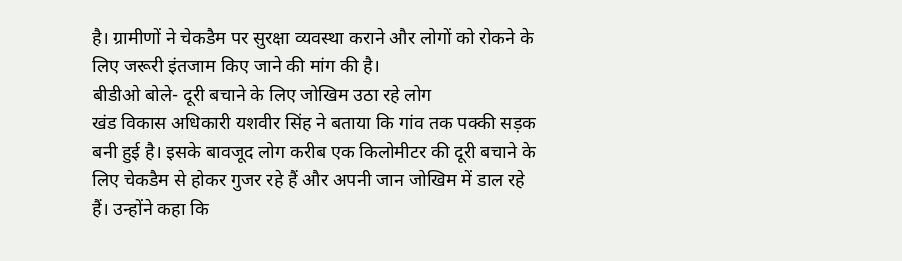है। ग्रामीणों ने चेकडैम पर सुरक्षा व्यवस्था कराने और लोगों को रोकने के लिए जरूरी इंतजाम किए जाने की मांग की है।
बीडीओ बोले- दूरी बचाने के लिए जोखिम उठा रहे लोग
खंड विकास अधिकारी यशवीर सिंह ने बताया कि गांव तक पक्की सड़क बनी हुई है। इसके बावजूद लोग करीब एक किलोमीटर की दूरी बचाने के लिए चेकडैम से होकर गुजर रहे हैं और अपनी जान जोखिम में डाल रहे हैं। उन्होंने कहा कि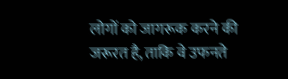लोगों को जागरूक करने की जरूरत है, ताकि वे उफनते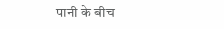पानी के बीच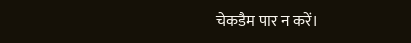चेकडैम पार न करें।